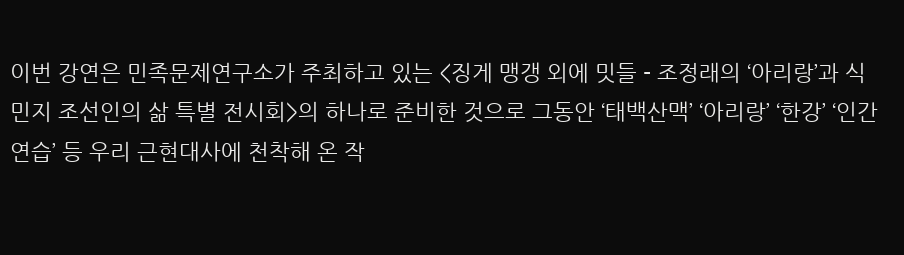이번 강연은 민족문제연구소가 주최하고 있는 <징게 맹갱 외에 밋들 - 조정래의 ‘아리랑’과 식민지 조선인의 삶 특별 전시회>의 하나로 준비한 것으로 그동안 ‘태백산맥’ ‘아리랑’ ‘한강’ ‘인간연습’ 등 우리 근현대사에 천착해 온 작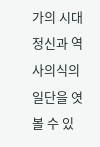가의 시대정신과 역사의식의 일단을 엿볼 수 있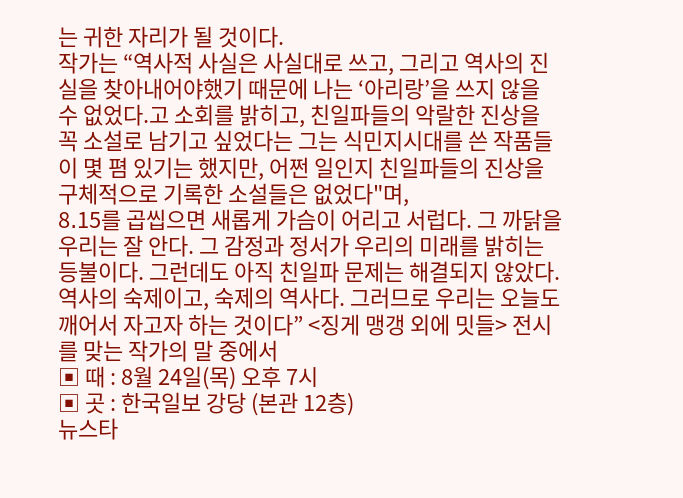는 귀한 자리가 될 것이다.
작가는 “역사적 사실은 사실대로 쓰고, 그리고 역사의 진실을 찾아내어야했기 때문에 나는 ‘아리랑’을 쓰지 않을 수 없었다.고 소회를 밝히고, 친일파들의 악랄한 진상을 꼭 소설로 남기고 싶었다는 그는 식민지시대를 쓴 작품들이 몇 폄 있기는 했지만, 어쩐 일인지 친일파들의 진상을 구체적으로 기록한 소설들은 없었다"며,
8․15를 곱씹으면 새롭게 가슴이 어리고 서럽다. 그 까닭을 우리는 잘 안다. 그 감정과 정서가 우리의 미래를 밝히는 등불이다. 그런데도 아직 친일파 문제는 해결되지 않았다. 역사의 숙제이고, 숙제의 역사다. 그러므로 우리는 오늘도 깨어서 자고자 하는 것이다” <징게 맹갱 외에 밋들> 전시를 맞는 작가의 말 중에서
▣ 때 : 8월 24일(목) 오후 7시
▣ 곳 : 한국일보 강당 (본관 12층)
뉴스타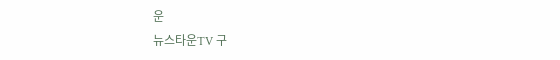운
뉴스타운TV 구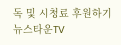독 및 시청료 후원하기
뉴스타운TV